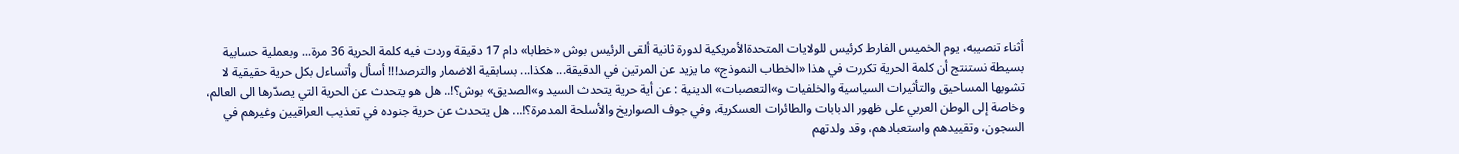أثناء تنصيبه، يوم الخميس الفارط كرئيس للولايات المتحدةالأمريكية لدورة ثانية ألقى الرئيس بوش «خطابا» دام 17 دقيقة وردت فيه كلمة الحرية 36 مرة... وبعملية حسابية بسيطة نستنتج أن كلمة الحرية تكررت في هذا «الخطاب النموذج» ما يزيد عن المرتين في الدقيقة... هكذا... بسابقية الاضمار والترصد!!! أسأل وأتساءل بكل حرية حقيقية لا تشوبها المساحيق والتأثيرات السياسية والخلفيات و»التعصبات» الدينية : عن أية حرية يتحدث السيد و»الصديق» بوش؟!.. هل هو يتحدث عن الحرية التي يصدّرها الى العالم، وخاصة إلى الوطن العربي على ظهور الدبابات والطائرات العسكرية، وفي جوف الصواريخ والأسلحة المدمرة؟!... هل يتحدث عن حرية جنوده في تعذيب العراقيين وغيرهم في السجون، وتقييدهم واستعبادهم، وقد ولدتهم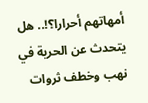أمهاتهم أحرارا؟!.. هل يتحدث عن الحرية في نهب وخطف ثروات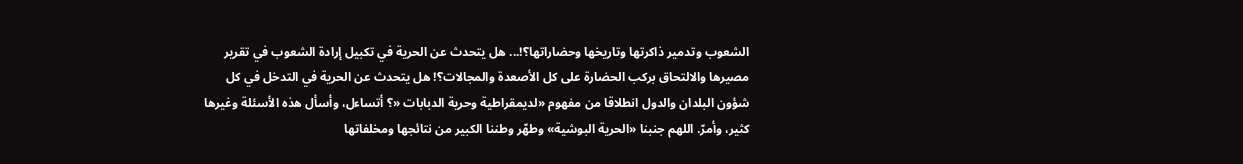الشعوب وتدمير ذاكرتها وتاريخها وحضاراتها؟!... هل يتحدث عن الحرية في تكبيل إرادة الشعوب في تقرير مصيرها والالتحاق بركب الحضارة على كل الأصعدة والمجالات؟! هل يتحدث عن الحرية في التدخل في كل شؤون البلدان والدول انطلاقا من مفهوم «لديمقراطية وحرية الدبابات «؟ أتساءل، وأسأل هذه الأسئلة وغيرها كثير، وأمرّ. اللهم جنبنا «الحرية البوشية» وطهّر وطننا الكبير من نتائجها ومخلفاتها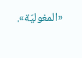«المغوليّة».